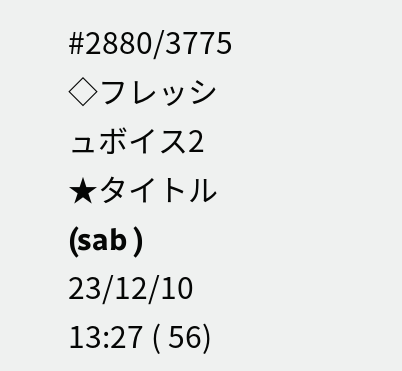#2880/3775 ◇フレッシュボイス2
★タイトル (sab ) 23/12/10 13:27 ( 56)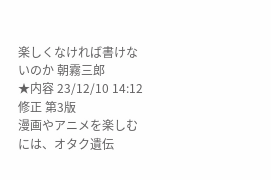楽しくなければ書けないのか 朝霧三郎
★内容 23/12/10 14:12 修正 第3版
漫画やアニメを楽しむには、オタク遺伝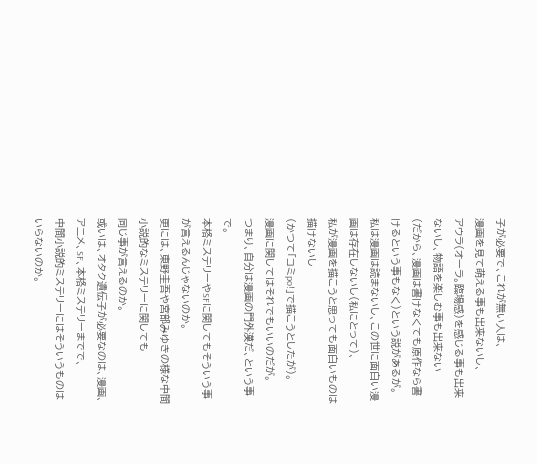子が必要で、これが無い人は、
漫画を見て萌える事も出来ないし、
アウラ(オーラ。臨場感)を感じる事も出来ないし、物語を楽しむ事も出来ない
(だから、漫画は書けなくても原作なら書けるという事もなく)という説があるが。
私は漫画は読まないし、この世に面白い漫画は存在しないし(私にとって)、
私が漫画を描こうと思っても面白いものは描けないし
(かつて「コミpo!」で描こうとしたが)。
漫画に関してはそれでもいいのだが。
つまり、自分は漫画の門外漢だ、という事で。
本格ミステリーやSFに関してもそういう事が言えるんじゃないのか。
更には、東野圭吾や宮部みゆきの様な中間小説的なミステリーに関しても
同じ事が言えるのか。
或いは、オタク遺伝子が必要なのは、漫画、アニメ、SF、本格ミステリーまでで、
中間小説的ミステリーにはそういうものはいらないのか。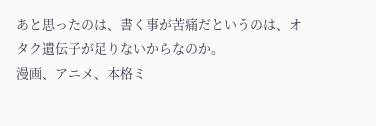あと思ったのは、書く事が苦痛だというのは、オタク遺伝子が足りないからなのか。
漫画、アニメ、本格ミ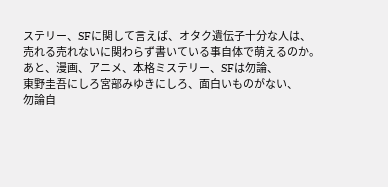ステリー、SFに関して言えば、オタク遺伝子十分な人は、
売れる売れないに関わらず書いている事自体で萌えるのか。
あと、漫画、アニメ、本格ミステリー、SFは勿論、
東野圭吾にしろ宮部みゆきにしろ、面白いものがない、
勿論自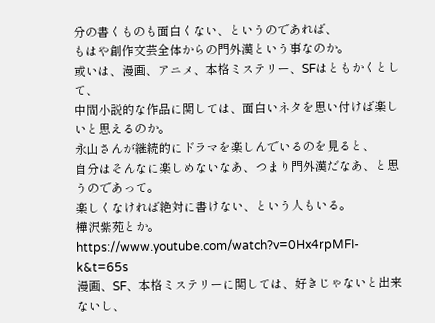分の書くものも面白くない、というのであれば、
もはや創作文芸全体からの門外漢という事なのか。
或いは、漫画、アニメ、本格ミステリー、SFはともかくとして、
中間小説的な作品に関しては、面白いネタを思い付けば楽しいと思えるのか。
永山さんが継続的にドラマを楽しんでいるのを見ると、
自分はそんなに楽しめないなあ、つまり門外漢だなあ、と思うのであって。
楽しくなければ絶対に書けない、という人もいる。
樺沢紫苑とか。
https://www.youtube.com/watch?v=0Hx4rpMFI-k&t=65s
漫画、SF、本格ミステリーに関しては、好きじゃないと出来ないし、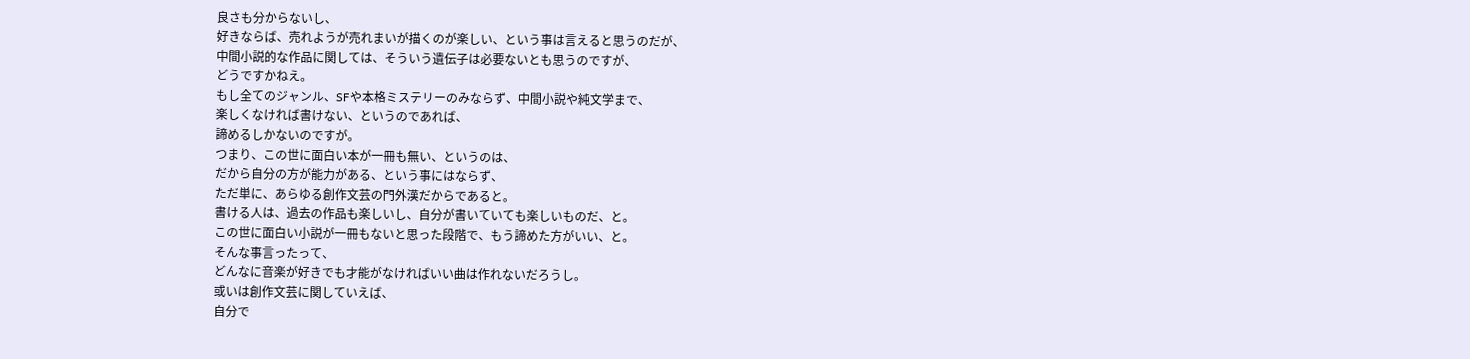良さも分からないし、
好きならば、売れようが売れまいが描くのが楽しい、という事は言えると思うのだが、
中間小説的な作品に関しては、そういう遺伝子は必要ないとも思うのですが、
どうですかねえ。
もし全てのジャンル、SFや本格ミステリーのみならず、中間小説や純文学まで、
楽しくなければ書けない、というのであれば、
諦めるしかないのですが。
つまり、この世に面白い本が一冊も無い、というのは、
だから自分の方が能力がある、という事にはならず、
ただ単に、あらゆる創作文芸の門外漢だからであると。
書ける人は、過去の作品も楽しいし、自分が書いていても楽しいものだ、と。
この世に面白い小説が一冊もないと思った段階で、もう諦めた方がいい、と。
そんな事言ったって、
どんなに音楽が好きでも才能がなければいい曲は作れないだろうし。
或いは創作文芸に関していえば、
自分で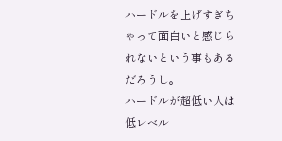ハードルを上げすぎちゃって面白いと感じられないという事もあるだろうし。
ハードルが超低い人は低レベル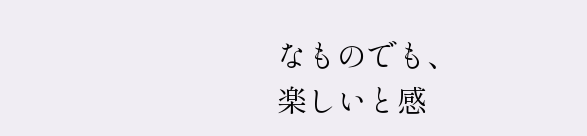なものでも、
楽しいと感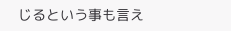じるという事も言え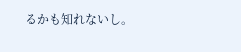るかも知れないし。